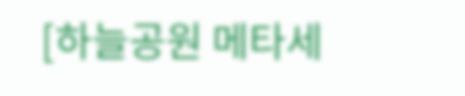[하늘공원 메타세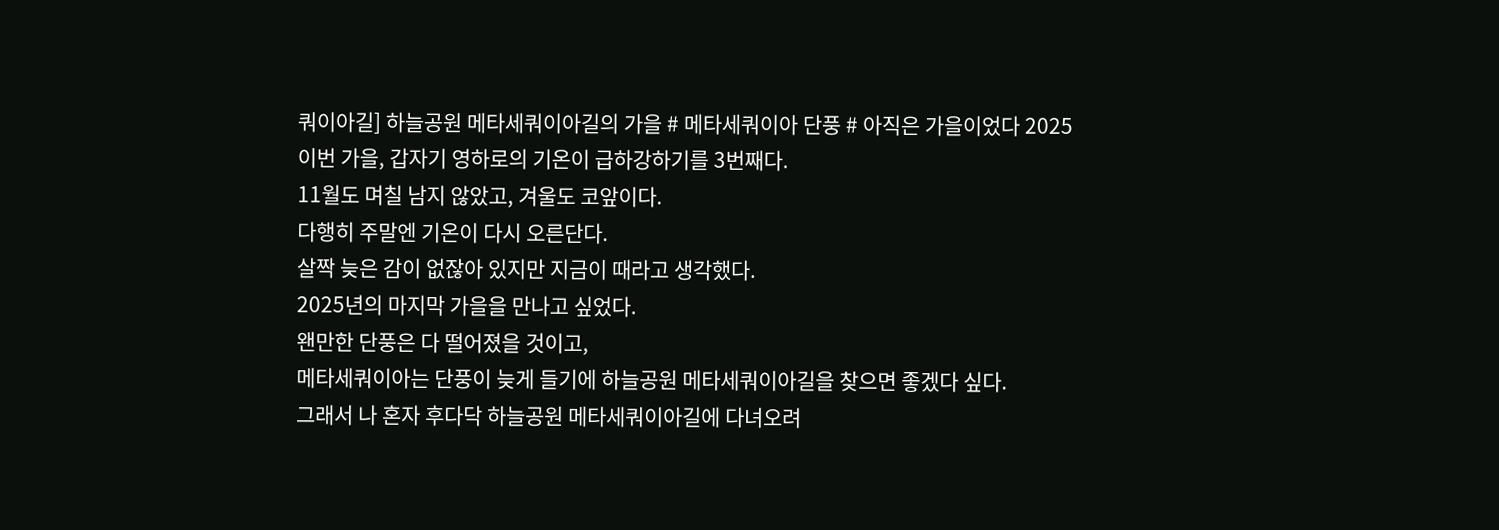쿼이아길] 하늘공원 메타세쿼이아길의 가을 # 메타세쿼이아 단풍 # 아직은 가을이었다 2025
이번 가을, 갑자기 영하로의 기온이 급하강하기를 3번째다.
11월도 며칠 남지 않았고, 겨울도 코앞이다.
다행히 주말엔 기온이 다시 오른단다.
살짝 늦은 감이 없잖아 있지만 지금이 때라고 생각했다.
2025년의 마지막 가을을 만나고 싶었다.
왠만한 단풍은 다 떨어졌을 것이고,
메타세쿼이아는 단풍이 늦게 들기에 하늘공원 메타세쿼이아길을 찾으면 좋겠다 싶다.
그래서 나 혼자 후다닥 하늘공원 메타세쿼이아길에 다녀오려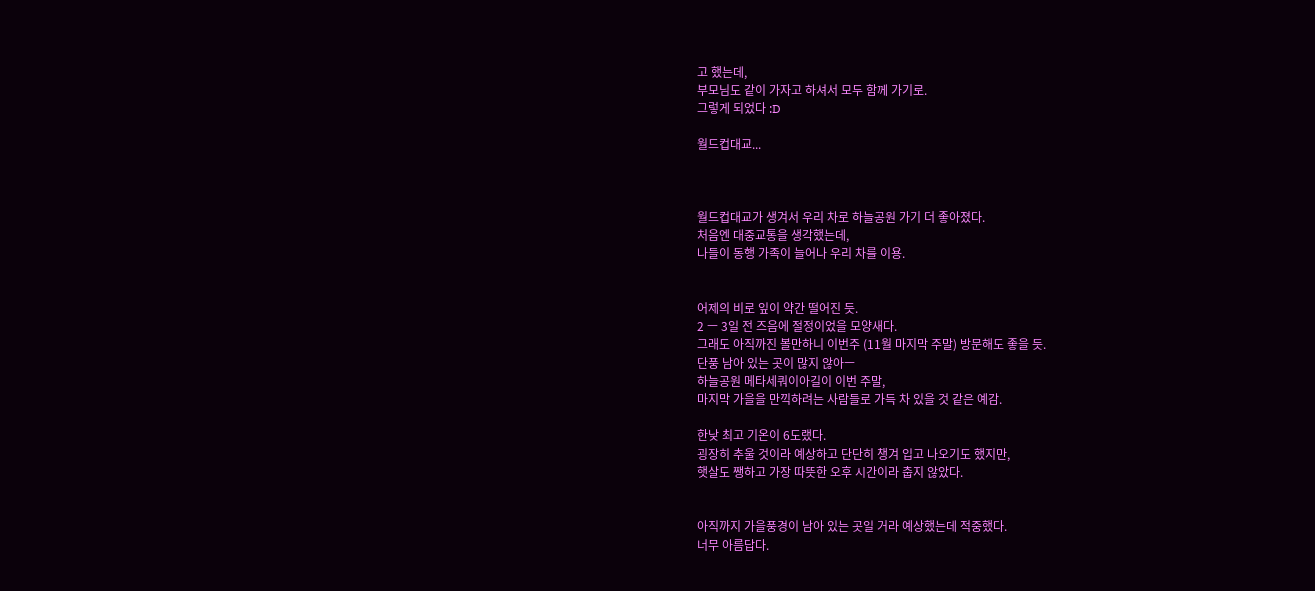고 했는데,
부모님도 같이 가자고 하셔서 모두 함께 가기로.
그렇게 되었다 :D

월드컵대교...



월드컵대교가 생겨서 우리 차로 하늘공원 가기 더 좋아졌다.
처음엔 대중교통을 생각했는데,
나들이 동행 가족이 늘어나 우리 차를 이용.


어제의 비로 잎이 약간 떨어진 듯.
2 ㅡ 3일 전 즈음에 절정이었을 모양새다.
그래도 아직까진 볼만하니 이번주 (11월 마지막 주말) 방문해도 좋을 듯.
단풍 남아 있는 곳이 많지 않아ㅡ
하늘공원 메타세쿼이아길이 이번 주말,
마지막 가을을 만끽하려는 사람들로 가득 차 있을 것 같은 예감.

한낮 최고 기온이 6도랬다.
굉장히 추울 것이라 예상하고 단단히 챙겨 입고 나오기도 했지만,
햇살도 쨍하고 가장 따뜻한 오후 시간이라 춥지 않았다.


아직까지 가을풍경이 남아 있는 곳일 거라 예상했는데 적중했다.
너무 아름답다.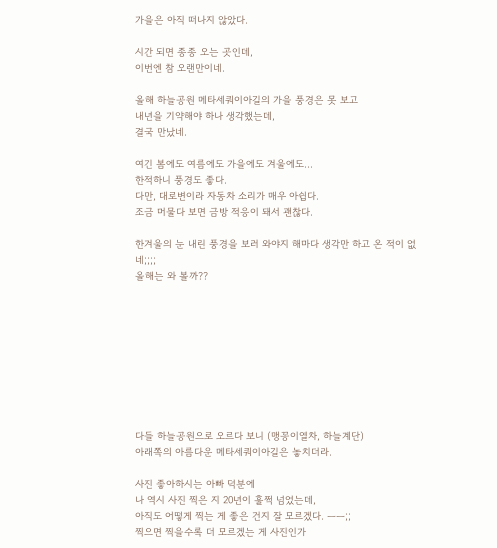가을은 아직 떠나지 않았다.

시간 되면 종종 오는 곳인데,
이번엔 참 오랜만이네.

올해 하늘공원 메타세쿼이아길의 가을 풍경은 못 보고
내년을 기약해야 하나 생각했는데,
결국 만났네.

여긴 봄에도 여름에도 가을에도 겨울에도...
한적하니 풍경도 좋다.
다만, 대로변이라 자동차 소리가 매우 아쉽다.
조금 머물다 보면 금방 적응이 돼서 괜찮다.

한겨울의 눈 내린 풍경을 보러 와야지 해마다 생각만 하고 온 적이 없네;;;;
올해는 와 볼까??









다들 하늘공원으로 오르다 보니 (맹꽁이열차, 하늘계단)
아래쪽의 아름다운 메타세쿼이아길은 놓치더라.

사진 좋아하시는 아빠 덕분에
나 역시 사진 찍은 지 20년이 훌쩍 넘었는데,
아직도 어떻게 찍는 게 좋은 건지 잘 모르겠다. ㅡㅡ;;
찍으면 찍을수록 더 모르겠는 게 사진인가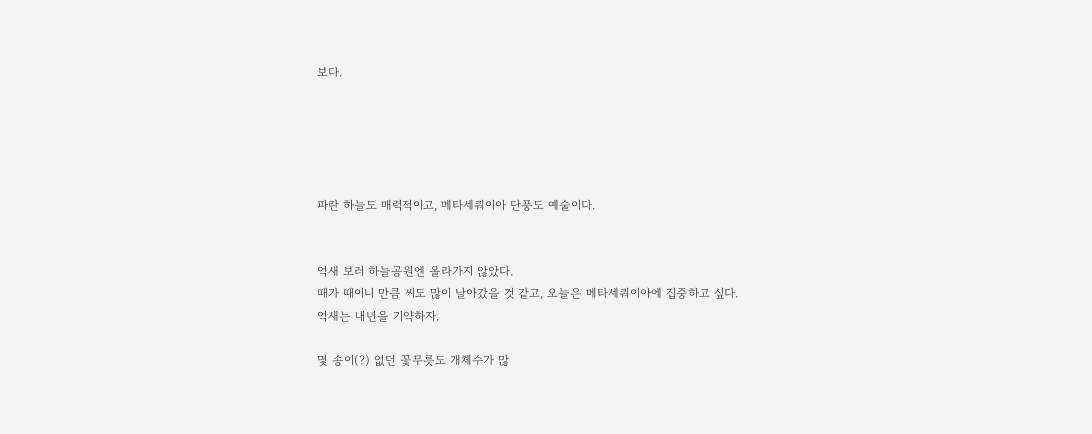보다.





파란 하늘도 매력적이고, 메타세쿼이아 단풍도 예술이다.


억새 보러 하늘공원엔 올라가지 않았다.
때가 때이니 만큼 씨도 많이 날아갔을 것 같고, 오늘은 메타세쿼이아에 집중하고 싶다.
억새는 내년을 기약하자.

몇 송이(?) 없던 꽃무릇도 개체수가 많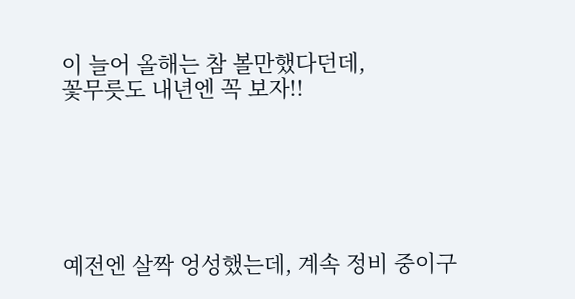이 늘어 올해는 참 볼만했다던데,
꽃무릇도 내년엔 꼭 보자!!






예전엔 살짝 엉성했는데, 계속 정비 중이구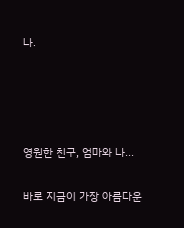나.




영원한 친구, 엄마와 나...

바로 지금이 가장 아름다운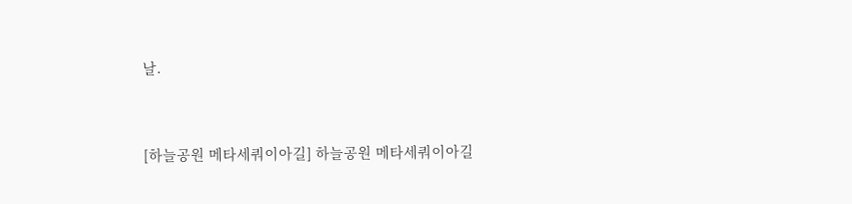날.


[하늘공원 메타세쿼이아길] 하늘공원 메타세쿼이아길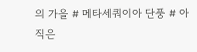의 가을 # 메타세쿼이아 단풍 # 아직은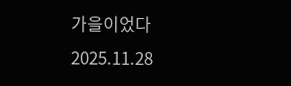가을이었다
2025.11.28